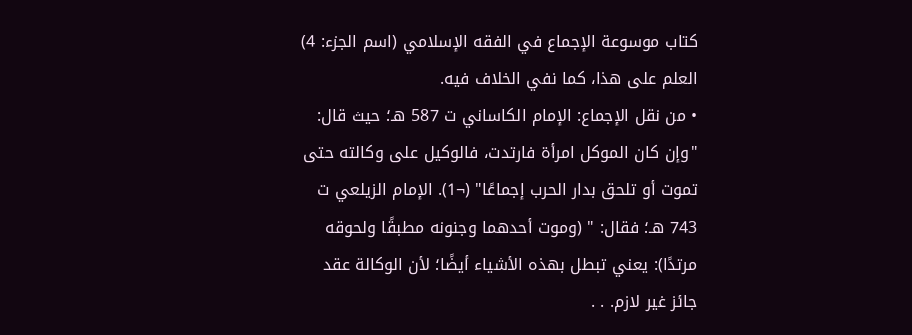كتاب موسوعة الإجماع في الفقه الإسلامي (اسم الجزء: 4)
العلم على هذا، كما نفي الخلاف فيه.
• من نقل الإجماع: الإمام الكاساني ت 587 هـ؛ حيث قال: "وإن كان الموكل امرأة فارتدت، فالوكيل على وكالته حتى تموت أو تلحق بدار الحرب إجماعًا" (¬1). الإمام الزيلعي ت 743 هـ؛ فقال: " (وموت أحدهما وجنونه مطبقًا ولحوقه مرتدًا): يعني تبطل بهذه الأشياء أيضًا؛ لأن الوكالة عقد جائز غير لازم. . .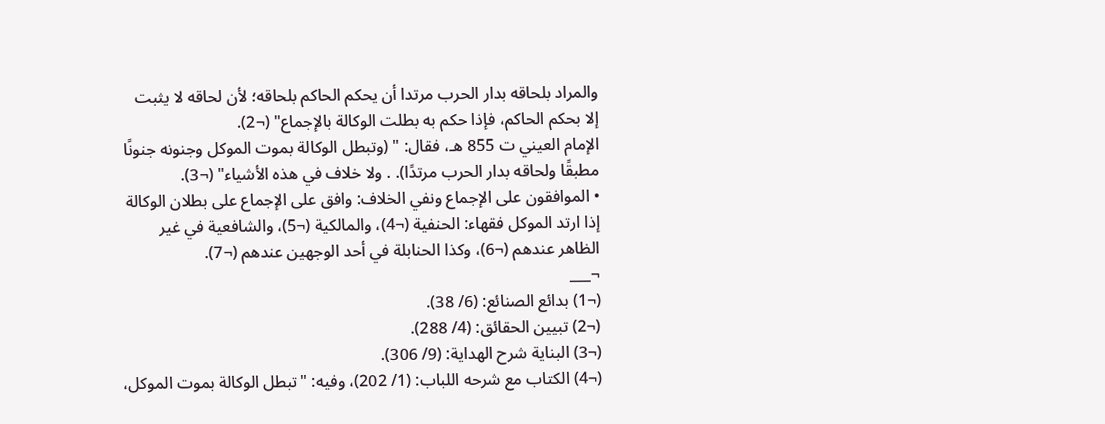والمراد بلحاقه بدار الحرب مرتدا أن يحكم الحاكم بلحاقه؛ لأن لحاقه لا يثبت إلا بحكم الحاكم، فإذا حكم به بطلت الوكالة بالإجماع" (¬2).
الإمام العيني ت 855 هـ، فقال: " (وتبطل الوكالة بموت الموكل وجنونه جنونًا مطبقًا ولحاقه بدار الحرب مرتدًا). . ولا خلاف في هذه الأشياء" (¬3).
• الموافقون على الإجماع ونفي الخلاف: وافق على الإجماع على بطلان الوكالة إذا ارتد الموكل فقهاء: الحنفية (¬4)، والمالكية (¬5)، والشافعية في غير الظاهر عندهم (¬6)، وكذا الحنابلة في أحد الوجهين عندهم (¬7).
¬___
(¬1) بدائع الصنائع: (6/ 38).
(¬2) تبيين الحقائق: (4/ 288).
(¬3) البناية شرح الهداية: (9/ 306).
(¬4) الكتاب مع شرحه اللباب: (1/ 202)، وفيه: "تبطل الوكالة بموت الموكل،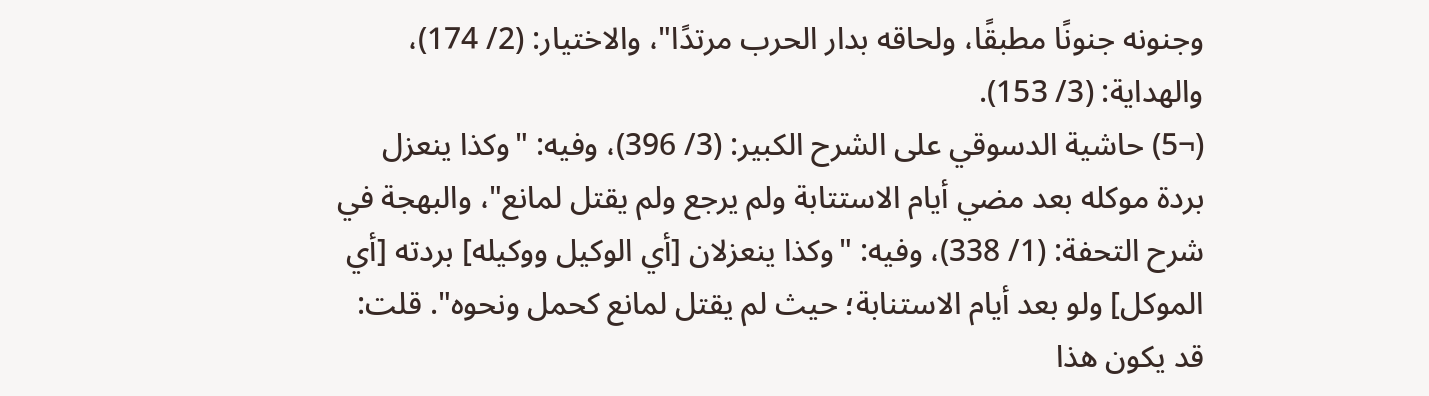وجنونه جنونًا مطبقًا، ولحاقه بدار الحرب مرتدًا"، والاختيار: (2/ 174)، والهداية: (3/ 153).
(¬5) حاشية الدسوقي على الشرح الكبير: (3/ 396)، وفيه: "وكذا ينعزل بردة موكله بعد مضي أيام الاستتابة ولم يرجع ولم يقتل لمانع"، والبهجة في شرح التحفة: (1/ 338)، وفيه: "وكذا ينعزلان [أي الوكيل ووكيله] بردته [أي الموكل] ولو بعد أيام الاستنابة؛ حيث لم يقتل لمانع كحمل ونحوه". قلت: قد يكون هذا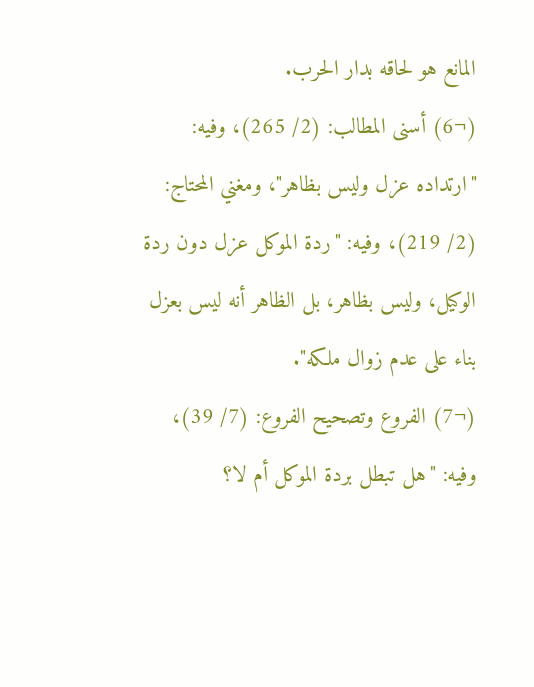المانع هو لحاقه بدار الحرب.
(¬6) أسنى المطالب: (2/ 265)، وفيه: "ارتداده عزل وليس بظاهر"، ومغني المحتاج: (2/ 219)، وفيه: "ردة الموكل عزل دون ردة الوكيل، وليس بظاهر، بل الظاهر أنه ليس بعزل بناء على عدم زوال ملكه".
(¬7) الفروع وتصحيح الفروع: (7/ 39)، وفيه: "هل تبطل بردة الموكل أم لا؟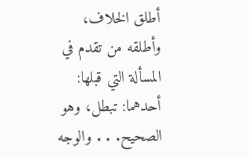أطلق الخلاف، وأطلقه من تقدم في المسألة التي قبلها: أحدهما: تبطل، وهو الصحيح. . . والوجه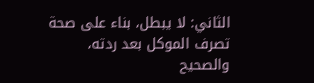الثاني: لا يبطل، بناء على صحة تصرف الموكل بعد ردته، والصحيح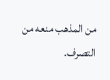من المذهب منعه من التصرف.